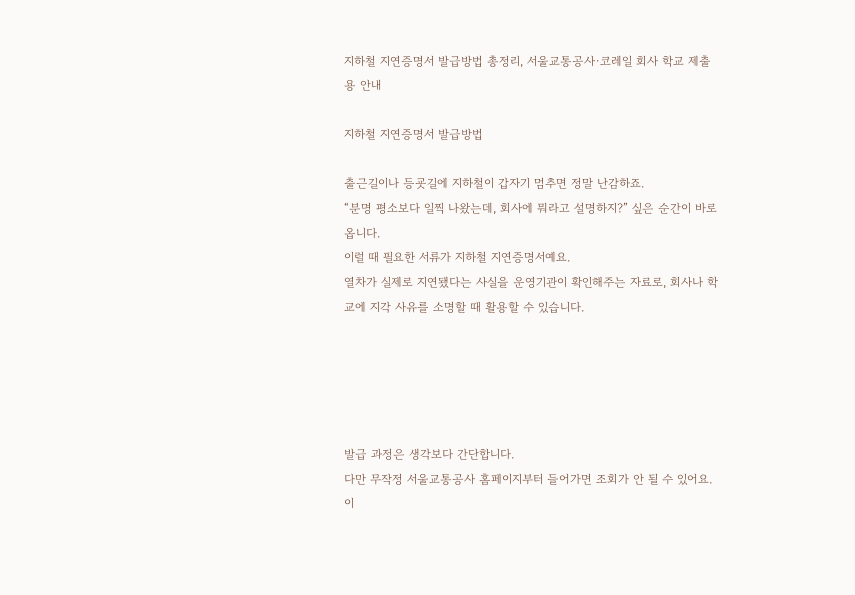지하철 지연증명서 발급방법 총정리, 서울교통공사·코레일 회사 학교 제출용 안내

지하철 지연증명서 발급방법

출근길이나 등굣길에 지하철이 갑자기 멈추면 정말 난감하죠.
“분명 평소보다 일찍 나왔는데, 회사에 뭐라고 설명하지?” 싶은 순간이 바로 옵니다.
이럴 때 필요한 서류가 지하철 지연증명서예요.
열차가 실제로 지연됐다는 사실을 운영기관이 확인해주는 자료로, 회사나 학교에 지각 사유를 소명할 때 활용할 수 있습니다.





발급 과정은 생각보다 간단합니다.
다만 무작정 서울교통공사 홈페이지부터 들어가면 조회가 안 될 수 있어요.
이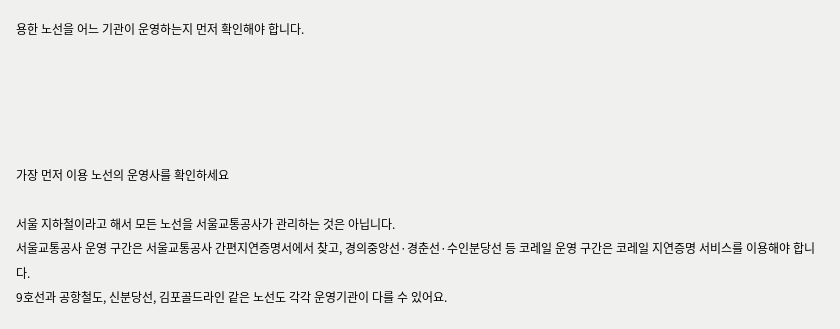용한 노선을 어느 기관이 운영하는지 먼저 확인해야 합니다.





가장 먼저 이용 노선의 운영사를 확인하세요

서울 지하철이라고 해서 모든 노선을 서울교통공사가 관리하는 것은 아닙니다.
서울교통공사 운영 구간은 서울교통공사 간편지연증명서에서 찾고, 경의중앙선·경춘선·수인분당선 등 코레일 운영 구간은 코레일 지연증명 서비스를 이용해야 합니다.
9호선과 공항철도, 신분당선, 김포골드라인 같은 노선도 각각 운영기관이 다를 수 있어요.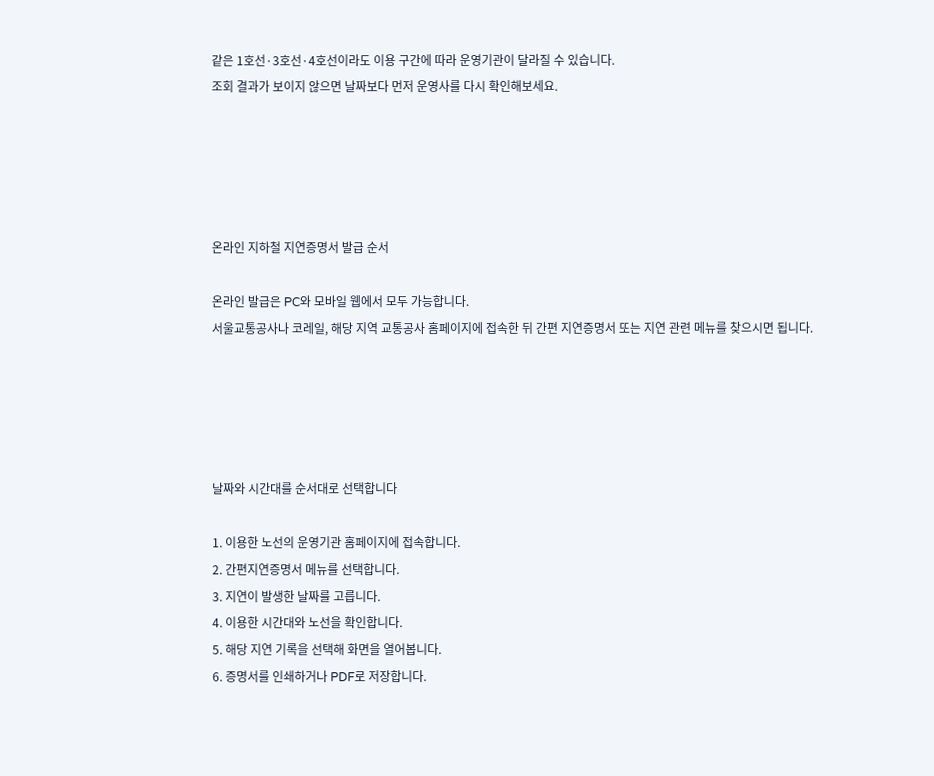같은 1호선·3호선·4호선이라도 이용 구간에 따라 운영기관이 달라질 수 있습니다.
조회 결과가 보이지 않으면 날짜보다 먼저 운영사를 다시 확인해보세요.





온라인 지하철 지연증명서 발급 순서

온라인 발급은 PC와 모바일 웹에서 모두 가능합니다.
서울교통공사나 코레일, 해당 지역 교통공사 홈페이지에 접속한 뒤 간편 지연증명서 또는 지연 관련 메뉴를 찾으시면 됩니다.





날짜와 시간대를 순서대로 선택합니다

1. 이용한 노선의 운영기관 홈페이지에 접속합니다.
2. 간편지연증명서 메뉴를 선택합니다.
3. 지연이 발생한 날짜를 고릅니다.
4. 이용한 시간대와 노선을 확인합니다.
5. 해당 지연 기록을 선택해 화면을 열어봅니다.
6. 증명서를 인쇄하거나 PDF로 저장합니다.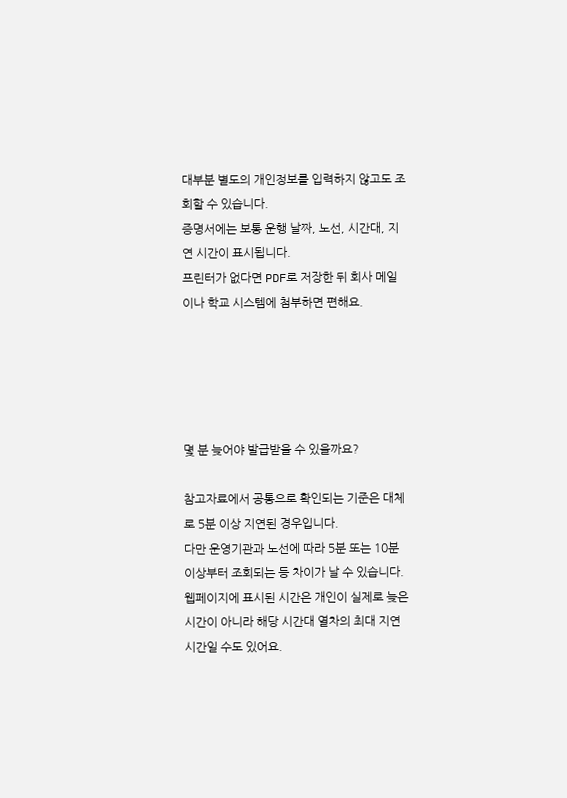대부분 별도의 개인정보를 입력하지 않고도 조회할 수 있습니다.
증명서에는 보통 운행 날짜, 노선, 시간대, 지연 시간이 표시됩니다.
프린터가 없다면 PDF로 저장한 뒤 회사 메일이나 학교 시스템에 첨부하면 편해요.





몇 분 늦어야 발급받을 수 있을까요?

참고자료에서 공통으로 확인되는 기준은 대체로 5분 이상 지연된 경우입니다.
다만 운영기관과 노선에 따라 5분 또는 10분 이상부터 조회되는 등 차이가 날 수 있습니다.
웹페이지에 표시된 시간은 개인이 실제로 늦은 시간이 아니라 해당 시간대 열차의 최대 지연 시간일 수도 있어요.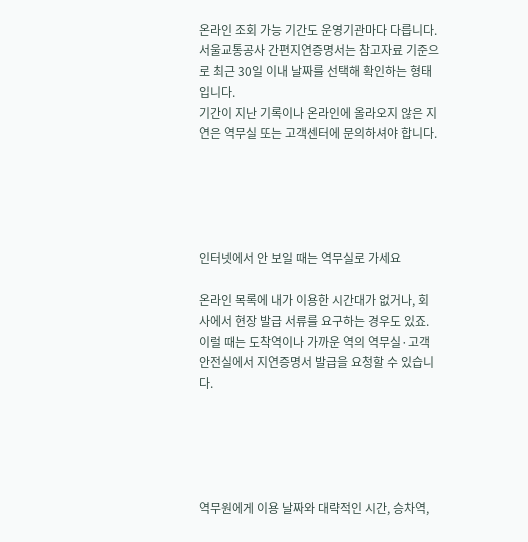온라인 조회 가능 기간도 운영기관마다 다릅니다.
서울교통공사 간편지연증명서는 참고자료 기준으로 최근 30일 이내 날짜를 선택해 확인하는 형태입니다.
기간이 지난 기록이나 온라인에 올라오지 않은 지연은 역무실 또는 고객센터에 문의하셔야 합니다.





인터넷에서 안 보일 때는 역무실로 가세요

온라인 목록에 내가 이용한 시간대가 없거나, 회사에서 현장 발급 서류를 요구하는 경우도 있죠.
이럴 때는 도착역이나 가까운 역의 역무실·고객안전실에서 지연증명서 발급을 요청할 수 있습니다.





역무원에게 이용 날짜와 대략적인 시간, 승차역,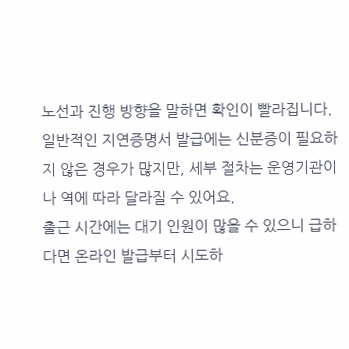노선과 진행 방향을 말하면 확인이 빨라집니다.
일반적인 지연증명서 발급에는 신분증이 필요하지 않은 경우가 많지만, 세부 절차는 운영기관이나 역에 따라 달라질 수 있어요.
출근 시간에는 대기 인원이 많을 수 있으니 급하다면 온라인 발급부터 시도하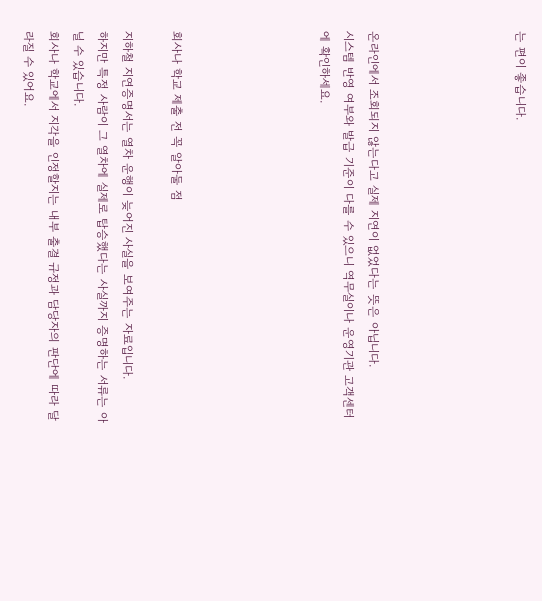는 편이 좋습니다.





온라인에서 조회되지 않는다고 실제 지연이 없었다는 뜻은 아닙니다.
시스템 반영 여부와 발급 기준이 다를 수 있으니 역무실이나 운영기관 고객센터에 확인하세요.





회사나 학교 제출 전 꼭 알아둘 점

지하철 지연증명서는 열차 운행이 늦어진 사실을 보여주는 자료입니다.
하지만 특정 사람이 그 열차에 실제로 탑승했다는 사실까지 증명하는 서류는 아닐 수 있습니다.
회사나 학교에서 지각을 인정할지는 내부 출결 규정과 담당자의 판단에 따라 달라질 수 있어요.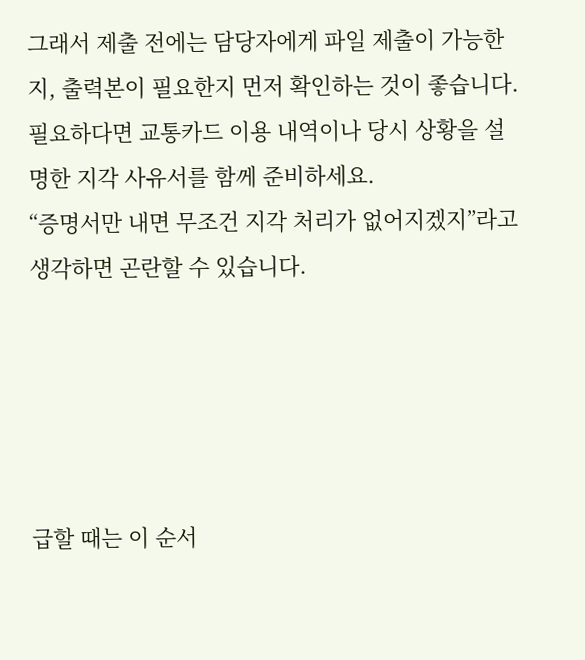그래서 제출 전에는 담당자에게 파일 제출이 가능한지, 출력본이 필요한지 먼저 확인하는 것이 좋습니다.
필요하다면 교통카드 이용 내역이나 당시 상황을 설명한 지각 사유서를 함께 준비하세요.
“증명서만 내면 무조건 지각 처리가 없어지겠지”라고 생각하면 곤란할 수 있습니다.





급할 때는 이 순서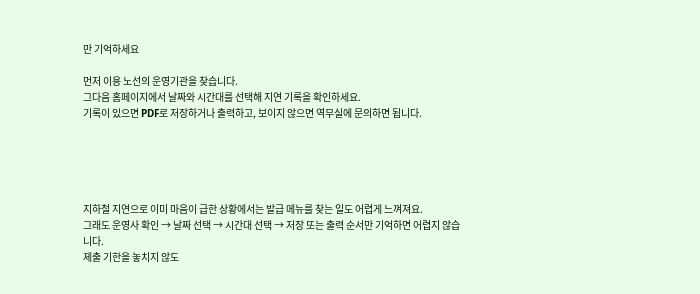만 기억하세요

먼저 이용 노선의 운영기관을 찾습니다.
그다음 홈페이지에서 날짜와 시간대를 선택해 지연 기록을 확인하세요.
기록이 있으면 PDF로 저장하거나 출력하고, 보이지 않으면 역무실에 문의하면 됩니다.





지하철 지연으로 이미 마음이 급한 상황에서는 발급 메뉴를 찾는 일도 어렵게 느껴져요.
그래도 운영사 확인 → 날짜 선택 → 시간대 선택 → 저장 또는 출력 순서만 기억하면 어렵지 않습니다.
제출 기한을 놓치지 않도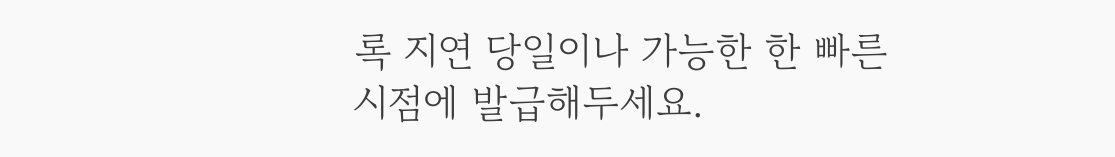록 지연 당일이나 가능한 한 빠른 시점에 발급해두세요.